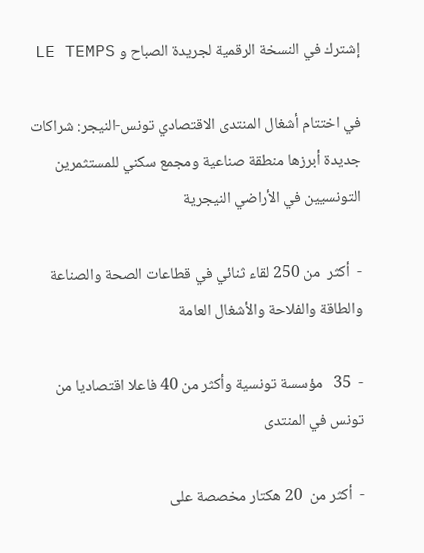إشترك في النسخة الرقمية لجريدة الصباح و LE TEMPS

في اختتام أشغال المنتدى الاقتصادي تونس-النيجر: شراكات جديدة أبرزها منطقة صناعية ومجمع سكني للمستثمرين التونسيين في الأراضي النيجرية

-  أكثر  من 250 لقاء ثنائي في قطاعات الصحة والصناعة والطاقة والفلاحة والأشغال العامة

-  35   مؤسسة تونسية وأكثر من 40 فاعلا اقتصاديا من تونس في المنتدى

-  أكثر من  20 هكتار مخصصة على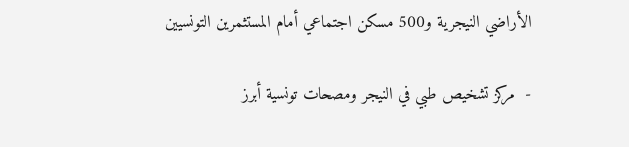الأراضي النيجرية و500 مسكن اجتماعي أمام المستثمرين التونسيين

-  مركز تشخيص طبي في النيجر ومصحات تونسية أبرز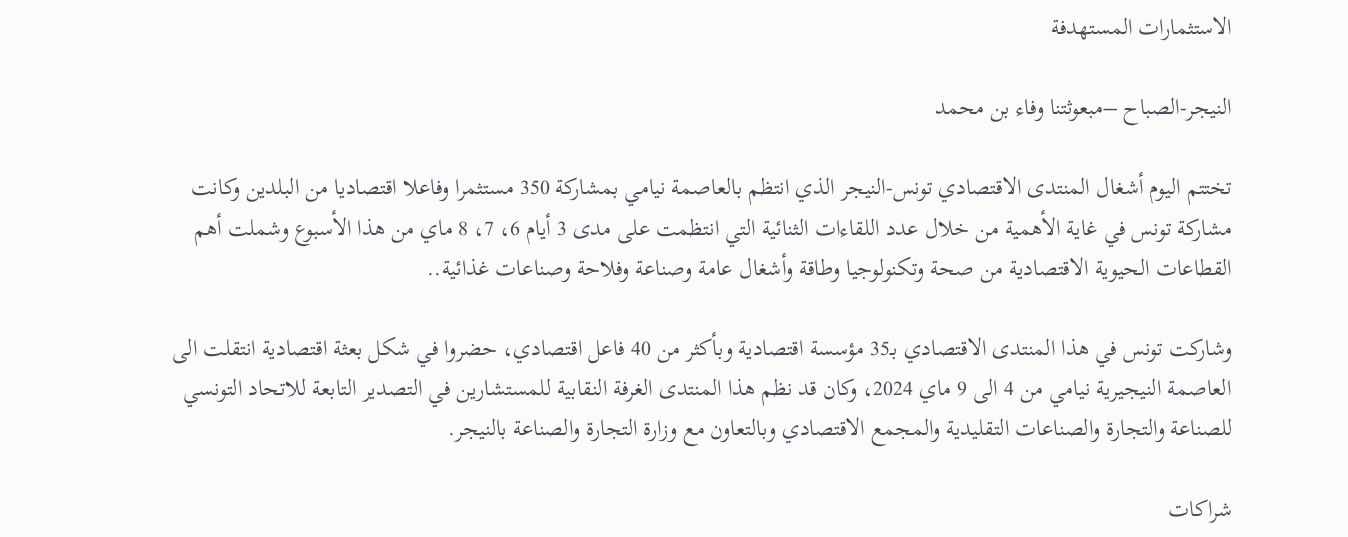الاستثمارات المستهدفة

النيجر-الصباح –مبعوثتنا وفاء بن محمد

تختتم اليوم أشغال المنتدى الاقتصادي تونس-النيجر الذي انتظم بالعاصمة نيامي بمشاركة 350 مستثمرا وفاعلا اقتصاديا من البلدين وكانت مشاركة تونس في غاية الأهمية من خلال عدد اللقاءات الثنائية التي انتظمت على مدى 3 أيام 6، 7، 8 ماي من هذا الأسبوع وشملت أهم القطاعات الحيوية الاقتصادية من صحة وتكنولوجيا وطاقة وأشغال عامة وصناعة وفلاحة وصناعات غذائية..

وشاركت تونس في هذا المنتدى الاقتصادي بـ35 مؤسسة اقتصادية وبأكثر من 40 فاعل اقتصادي، حضروا في شكل بعثة اقتصادية انتقلت الى العاصمة النيجيرية نيامي من 4 الى 9 ماي 2024، وكان قد نظم هذا المنتدى الغرفة النقابية للمستشارين في التصدير التابعة للاتحاد التونسي للصناعة والتجارة والصناعات التقليدية والمجمع الاقتصادي وبالتعاون مع وزارة التجارة والصناعة بالنيجر.

شراكات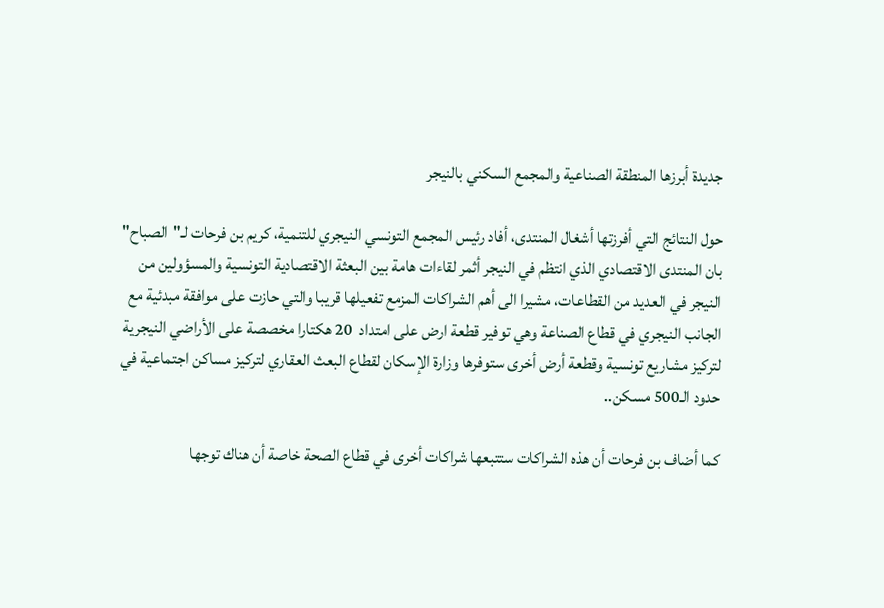جديدة أبرزها المنطقة الصناعية والمجمع السكني بالنيجر

حول النتائج التي أفرزتها أشغال المنتدى، أفاد رئيس المجمع التونسي النيجري للتنمية، كريم بن فرحات لـ"الصباح" بان المنتدى الاقتصادي الذي انتظم في النيجر أثمر لقاءات هامة بين البعثة الاقتصادية التونسية والمسؤولين من النيجر في العديد من القطاعات، مشيرا الى أهم الشراكات المزمع تفعيلها قريبا والتي حازت على موافقة مبدئية مع الجانب النيجري في قطاع الصناعة وهي توفير قطعة ارض على امتداد  20 هكتارا مخصصة على الأراضي النيجرية لتركيز مشاريع تونسية وقطعة أرض أخرى ستوفرها وزارة الإسكان لقطاع البعث العقاري لتركيز مساكن اجتماعية في حدود الـ500 مسكن..

كما أضاف بن فرحات أن هذه الشراكات ستتبعها شراكات أخرى في قطاع الصحة خاصة أن هناك توجها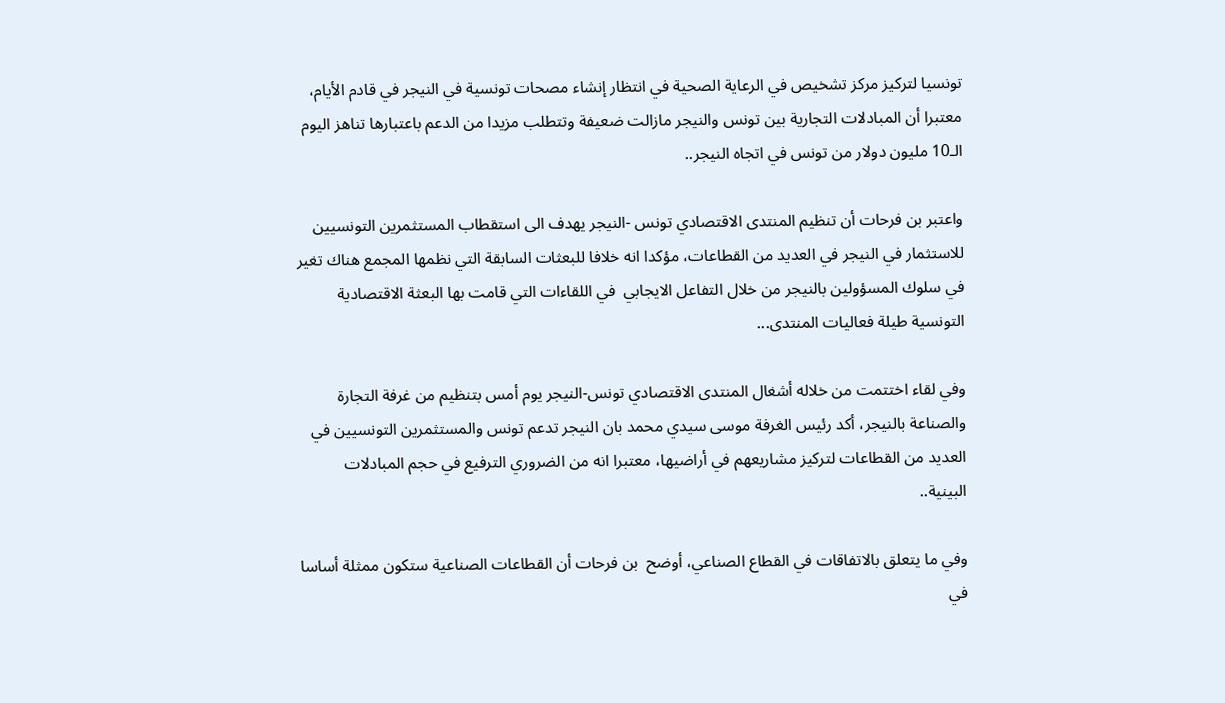تونسيا لتركيز مركز تشخيص في الرعاية الصحية في انتظار إنشاء مصحات تونسية في النيجر في قادم الأيام، معتبرا أن المبادلات التجارية بين تونس والنيجر مازالت ضعيفة وتتطلب مزيدا من الدعم باعتبارها تناهز اليوم الـ10 مليون دولار من تونس في اتجاه النيجر..

واعتبر بن فرحات أن تنظيم المنتدى الاقتصادي تونس -النيجر يهدف الى استقطاب المستثمرين التونسيين للاستثمار في النيجر في العديد من القطاعات، مؤكدا انه خلافا للبعثات السابقة التي نظمها المجمع هناك تغير في سلوك المسؤولين بالنيجر من خلال التفاعل الايجابي  في اللقاءات التي قامت بها البعثة الاقتصادية التونسية طيلة فعاليات المنتدى...

وفي لقاء اختتمت من خلاله أشغال المنتدى الاقتصادي تونس-النيجر يوم أمس بتنظيم من غرفة التجارة والصناعة بالنيجر، أكد رئيس الغرفة موسى سيدي محمد بان النيجر تدعم تونس والمستثمرين التونسيين في العديد من القطاعات لتركيز مشاريعهم في أراضيها، معتبرا انه من الضروري الترفيع في حجم المبادلات البينية..

وفي ما يتعلق بالاتفاقات في القطاع الصناعي، أوضح  بن فرحات أن القطاعات الصناعية ستكون ممثلة أساسا في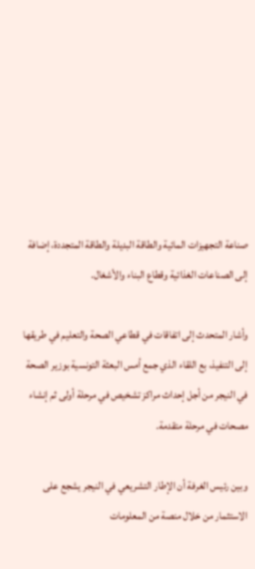صناعة التجهيزات المائية والطاقة البديلة والطاقة المتجددة، إضافة إلى الصناعات الغذائية وقطاع البناء والأشغال.

وأشار المتحدث إلى اتفاقات في قطاعي الصحة والتعليم في طريقها إلى التنفيذ، بع اللقاء الذي جمع أمس البعثة التونسية بوزير الصحة في النيجر من أجل إحداث مراكز تشخيص في مرحلة أولى ثم إنشاء مصحات في مرحلة متقدمة.

وبين رئيس الغرفة أن الإطار التشريعي في النيجر يشجع على الاستثمار من خلال منصة من المعلومات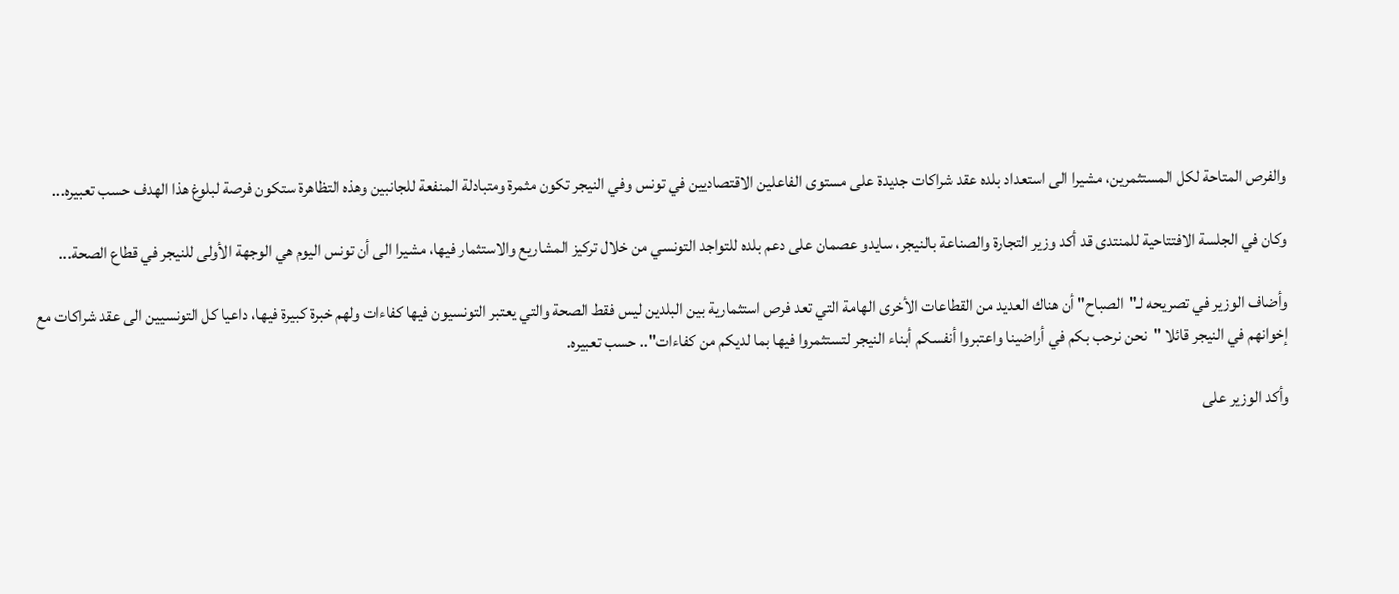والفرص المتاحة لكل المستثمرين، مشيرا الى استعداد بلده عقد شراكات جديدة على مستوى الفاعلين الاقتصاديين في تونس وفي النيجر تكون مثمرة ومتبادلة المنفعة للجانبين وهذه التظاهرة ستكون فرصة لبلوغ هذا الهدف حسب تعبيره...

وكان في الجلسة الافتتاحية للمنتدى قد أكد وزير التجارة والصناعة بالنيجر، سايدو عصمان على دعم بلده للتواجد التونسي من خلال تركيز المشاريع والاستثمار فيها، مشيرا الى أن تونس اليوم هي الوجهة الأولى للنيجر في قطاع الصحة...

وأضاف الوزير في تصريحه لـ"الصباح" أن هناك العديد من القطاعات الأخرى الهامة التي تعد فرص استثمارية بين البلدين ليس فقط الصحة والتي يعتبر التونسيون فيها كفاءات ولهم خبرة كبيرة فيها، داعيا كل التونسيين الى عقد شراكات مع إخوانهم في النيجر قائلا "نحن نرحب بكم في أراضينا واعتبروا أنفسكم أبناء النيجر لتستثمروا فيها بما لديكم من كفاءات".. حسب تعبيره.

وأكد الوزير على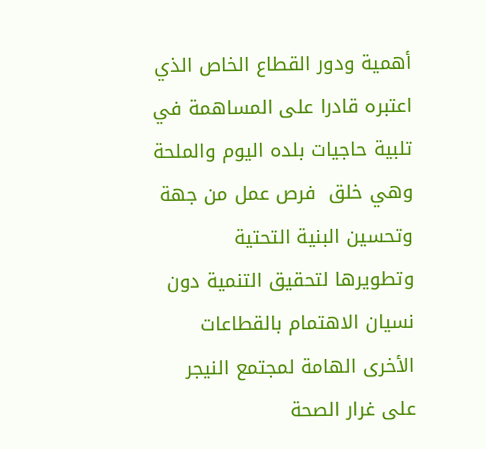أهمية ودور القطاع الخاص الذي اعتبره قادرا على المساهمة في تلبية حاجيات بلده اليوم والملحة وهي خلق  فرص عمل من جهة وتحسين البنية التحتية وتطويرها لتحقيق التنمية دون نسيان الاهتمام بالقطاعات الأخرى الهامة لمجتمع النيجر على غرار الصحة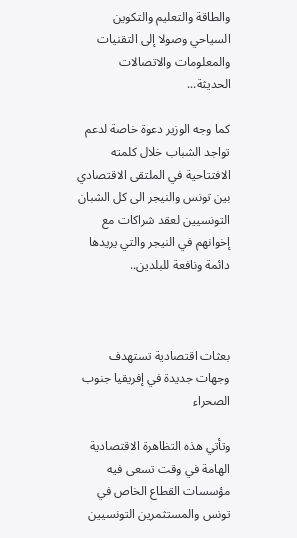والطاقة والتعليم والتكوين السياحي وصولا إلى التقنيات والمعلومات والاتصالات الحديثة...

كما وجه الوزير دعوة خاصة لدعم تواجد الشباب خلال كلمته الافتتاحية في الملتقى الاقتصادي بين تونس والنيجر الى كل الشبان التونسيين لعقد شراكات مع إخوانهم في النيجر والتي يريدها دائمة ونافعة للبلدين..



بعثات اقتصادية تستهدف وجهات جديدة في إفريقيا جنوب الصحراء

وتأتي هذه التظاهرة الاقتصادية الهامة في وقت تسعى فيه مؤسسات القطاع الخاص في تونس والمستثمرين التونسيين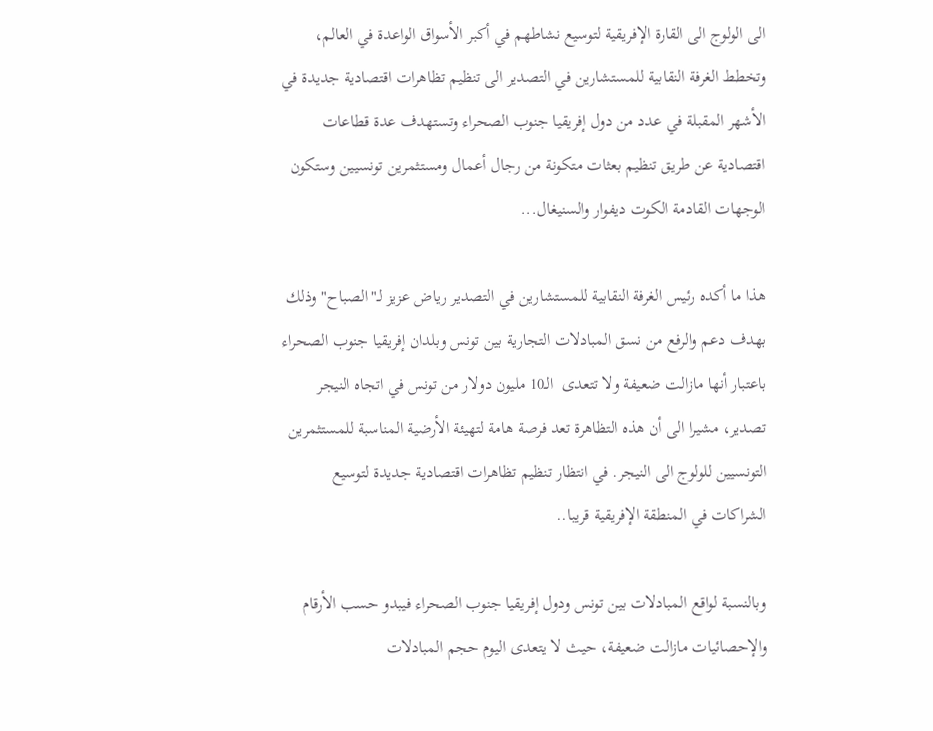الى الولوج الى القارة الإفريقية لتوسيع نشاطهم في أكبر الأسواق الواعدة في العالم، وتخطط الغرفة النقابية للمستشارين في التصدير الى تنظيم تظاهرات اقتصادية جديدة في الأشهر المقبلة في عدد من دول إفريقيا جنوب الصحراء وتستهدف عدة قطاعات اقتصادية عن طريق تنظيم بعثات متكونة من رجال أعمال ومستثمرين تونسيين وستكون الوجهات القادمة الكوت ديفوار والسنيغال...

هذا ما أكده رئيس الغرفة النقابية للمستشارين في التصدير رياض عزيز لـ"الصباح" وذلك بهدف دعم والرفع من نسق المبادلات التجارية بين تونس وبلدان إفريقيا جنوب الصحراء باعتبار أنها مازالت ضعيفة ولا تتعدى  الـ10 مليون دولار من تونس في اتجاه النيجر تصدير، مشيرا الى أن هذه التظاهرة تعد فرصة هامة لتهيئة الأرضية المناسبة للمستثمرين التونسيين للولوج الى النيجر. في انتظار تنظيم تظاهرات اقتصادية جديدة لتوسيع الشراكات في المنطقة الإفريقية قريبا..

وبالنسبة لواقع المبادلات بين تونس ودول إفريقيا جنوب الصحراء فيبدو حسب الأرقام والإحصائيات مازالت ضعيفة، حيث لا يتعدى اليوم حجم المبادلات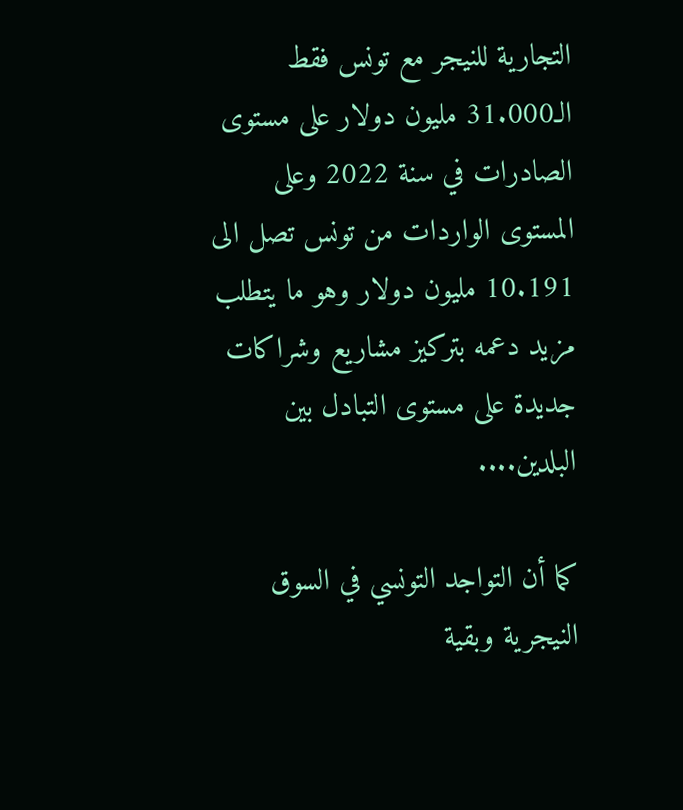التجارية للنيجر مع تونس فقط الـ31.000 مليون دولار على مستوى الصادرات في سنة 2022 وعلى المستوى الواردات من تونس تصل الى 10.191 مليون دولار وهو ما يتطلب مزيد دعمه بتركيز مشاريع وشراكات جديدة على مستوى التبادل بين البلدين....

كما أن التواجد التونسي في السوق النيجرية وبقية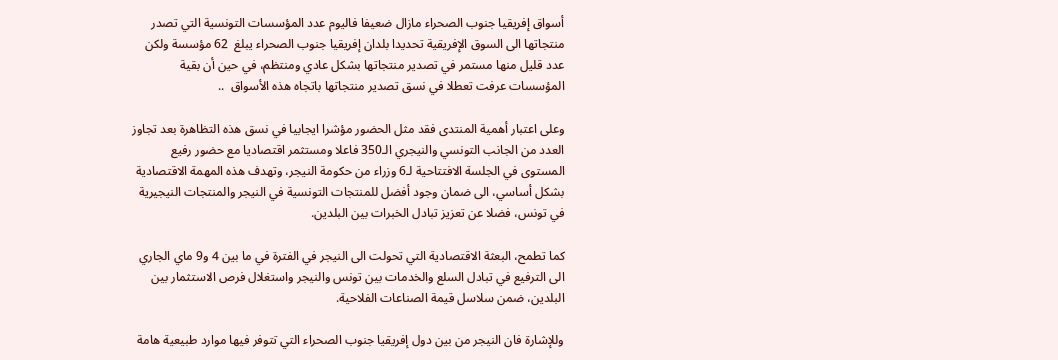أسواق إفريقيا جنوب الصحراء مازال ضعيفا فاليوم عدد المؤسسات التونسية التي تصدر منتجاتها الى السوق الإفريقية تحديدا بلدان إفريقيا جنوب الصحراء يبلغ  62 مؤسسة ولكن عدد قليل منها مستمر في تصدير منتجاتها بشكل عادي ومنتظم، في حين أن بقية المؤسسات عرفت تعطلا في نسق تصدير منتجاتها باتجاه هذه الأسواق  ..

وعلى اعتبار أهمية المنتدى فقد مثل الحضور مؤشرا ايجابيا في نسق هذه التظاهرة بعد تجاوز العدد من الجانب التونسي والنيجري الـ350 فاعلا ومستثمر اقتصاديا مع حضور رفيع المستوى في الجلسة الافتتاحية لـ6 وزراء من حكومة النيجر، وتهدف هذه المهمة الاقتصادية بشكل أساسي، الى ضمان وجود أفضل للمنتجات التونسية في النيجر والمنتجات النيجيرية في تونس، فضلا عن تعزيز تبادل الخبرات بين البلدين.

كما تطمح، البعثة الاقتصادية التي تحولت الى النيجر في الفترة في ما بين 4 و9 ماي الجاري الى الترفيع في تبادل السلع والخدمات بين تونس والنيجر واستغلال فرص الاستثمار بين البلدين، ضمن سلاسل قيمة الصناعات الفلاحية.

وللإشارة فان النيجر من بين دول إفريقيا جنوب الصحراء التي تتوفر فيها موارد طبيعية هامة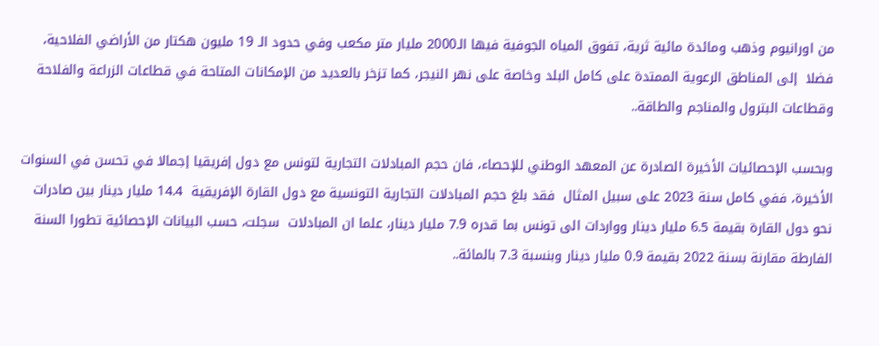من اورانيوم وذهب ومائدة مائية ثرية، تفوق المياه الجوفية فيها الـ2000 مليار متر مكعب وفي حدود الـ 19 مليون هكتار من الأراضي الفلاحية، فضلا  إلى المناطق الرعوية الممتدة على كامل البلد وخاصة على نهر النيجر، كما تزخر بالعديد من الإمكانات المتاحة في قطاعات الزراعة والفلاحة وقطاعات البترول والمناجم والطاقة..

وبحسب الإحصائيات الأخيرة الصادرة عن المعهد الوطني للإحصاء، فان حجم المبادلات التجارية لتونس مع دول إفريقيا إجمالا في تحسن في السنوات الأخيرة، ففي كامل سنة 2023 على سبيل المثال  فقد بلغ حجم المبادلات التجارية التونسية مع دول القارة الإفريقية  14.4 مليار دينار بين صادرات نحو دول القارة بقيمة 6.5 مليار دينار وواردات الى تونس بما قدره 7.9 مليار دينار، علما ان المبادلات  سجلت، حسب البيانات الإحصائية تطورا السنة الفارطة مقارنة بسنة 2022 بقيمة 0.9 مليار دينار وبنسبة 7.3 بالمائة..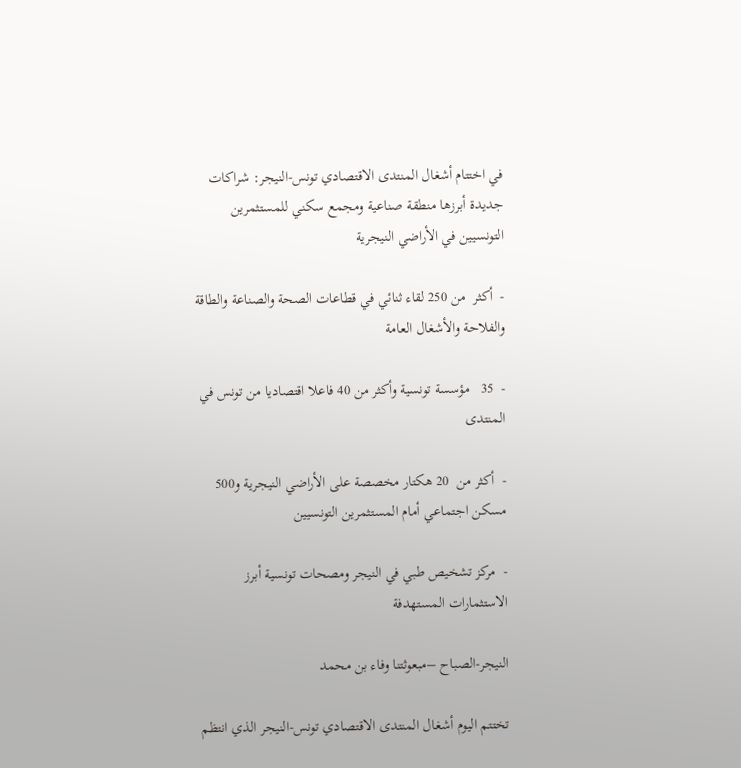في اختتام أشغال المنتدى الاقتصادي تونس-النيجر: شراكات جديدة أبرزها منطقة صناعية ومجمع سكني للمستثمرين التونسيين في الأراضي النيجرية

-  أكثر  من 250 لقاء ثنائي في قطاعات الصحة والصناعة والطاقة والفلاحة والأشغال العامة

-  35   مؤسسة تونسية وأكثر من 40 فاعلا اقتصاديا من تونس في المنتدى

-  أكثر من  20 هكتار مخصصة على الأراضي النيجرية و500 مسكن اجتماعي أمام المستثمرين التونسيين

-  مركز تشخيص طبي في النيجر ومصحات تونسية أبرز الاستثمارات المستهدفة

النيجر-الصباح –مبعوثتنا وفاء بن محمد

تختتم اليوم أشغال المنتدى الاقتصادي تونس-النيجر الذي انتظم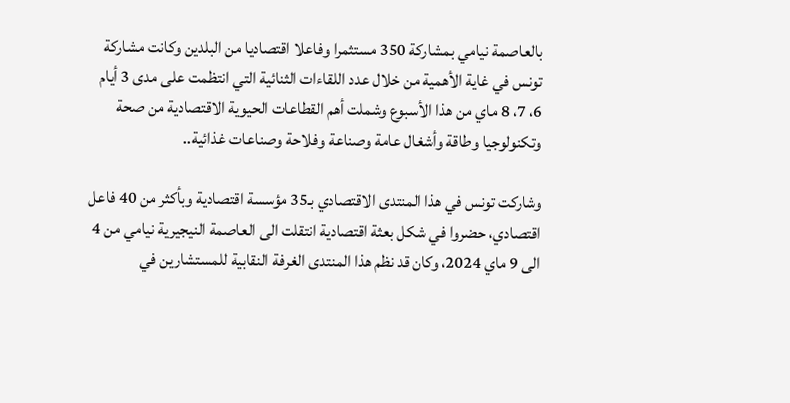بالعاصمة نيامي بمشاركة 350 مستثمرا وفاعلا اقتصاديا من البلدين وكانت مشاركة تونس في غاية الأهمية من خلال عدد اللقاءات الثنائية التي انتظمت على مدى 3 أيام 6، 7، 8 ماي من هذا الأسبوع وشملت أهم القطاعات الحيوية الاقتصادية من صحة وتكنولوجيا وطاقة وأشغال عامة وصناعة وفلاحة وصناعات غذائية..

وشاركت تونس في هذا المنتدى الاقتصادي بـ35 مؤسسة اقتصادية وبأكثر من 40 فاعل اقتصادي، حضروا في شكل بعثة اقتصادية انتقلت الى العاصمة النيجيرية نيامي من 4 الى 9 ماي 2024، وكان قد نظم هذا المنتدى الغرفة النقابية للمستشارين في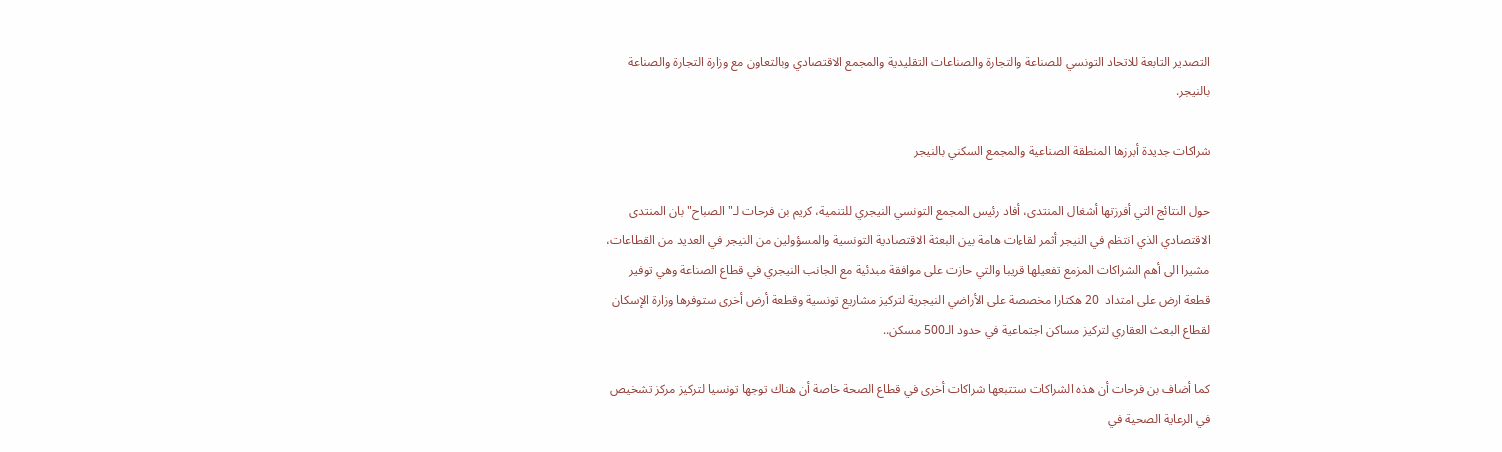التصدير التابعة للاتحاد التونسي للصناعة والتجارة والصناعات التقليدية والمجمع الاقتصادي وبالتعاون مع وزارة التجارة والصناعة بالنيجر.

شراكات جديدة أبرزها المنطقة الصناعية والمجمع السكني بالنيجر

حول النتائج التي أفرزتها أشغال المنتدى، أفاد رئيس المجمع التونسي النيجري للتنمية، كريم بن فرحات لـ"الصباح" بان المنتدى الاقتصادي الذي انتظم في النيجر أثمر لقاءات هامة بين البعثة الاقتصادية التونسية والمسؤولين من النيجر في العديد من القطاعات، مشيرا الى أهم الشراكات المزمع تفعيلها قريبا والتي حازت على موافقة مبدئية مع الجانب النيجري في قطاع الصناعة وهي توفير قطعة ارض على امتداد  20 هكتارا مخصصة على الأراضي النيجرية لتركيز مشاريع تونسية وقطعة أرض أخرى ستوفرها وزارة الإسكان لقطاع البعث العقاري لتركيز مساكن اجتماعية في حدود الـ500 مسكن..

كما أضاف بن فرحات أن هذه الشراكات ستتبعها شراكات أخرى في قطاع الصحة خاصة أن هناك توجها تونسيا لتركيز مركز تشخيص في الرعاية الصحية في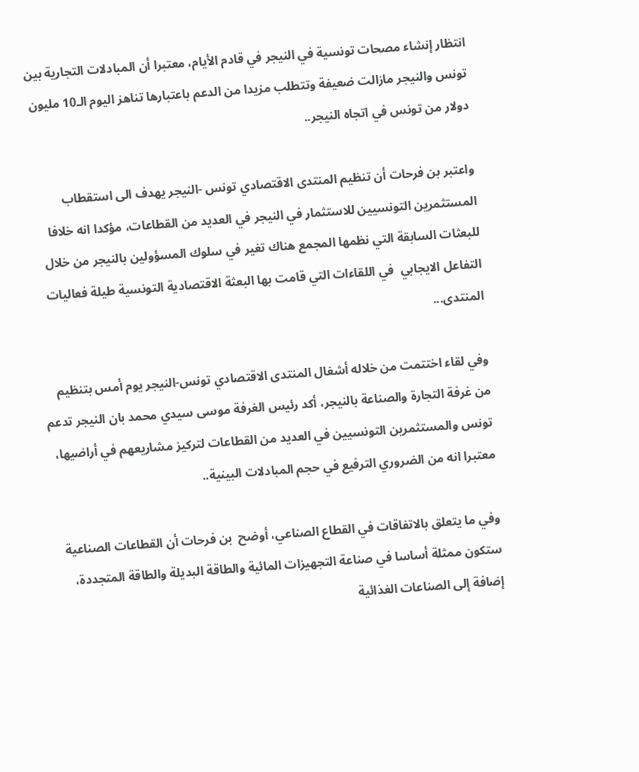انتظار إنشاء مصحات تونسية في النيجر في قادم الأيام، معتبرا أن المبادلات التجارية بين تونس والنيجر مازالت ضعيفة وتتطلب مزيدا من الدعم باعتبارها تناهز اليوم الـ10 مليون دولار من تونس في اتجاه النيجر..

واعتبر بن فرحات أن تنظيم المنتدى الاقتصادي تونس -النيجر يهدف الى استقطاب المستثمرين التونسيين للاستثمار في النيجر في العديد من القطاعات، مؤكدا انه خلافا للبعثات السابقة التي نظمها المجمع هناك تغير في سلوك المسؤولين بالنيجر من خلال التفاعل الايجابي  في اللقاءات التي قامت بها البعثة الاقتصادية التونسية طيلة فعاليات المنتدى...

وفي لقاء اختتمت من خلاله أشغال المنتدى الاقتصادي تونس-النيجر يوم أمس بتنظيم من غرفة التجارة والصناعة بالنيجر، أكد رئيس الغرفة موسى سيدي محمد بان النيجر تدعم تونس والمستثمرين التونسيين في العديد من القطاعات لتركيز مشاريعهم في أراضيها، معتبرا انه من الضروري الترفيع في حجم المبادلات البينية..

وفي ما يتعلق بالاتفاقات في القطاع الصناعي، أوضح  بن فرحات أن القطاعات الصناعية ستكون ممثلة أساسا في صناعة التجهيزات المائية والطاقة البديلة والطاقة المتجددة، إضافة إلى الصناعات الغذائية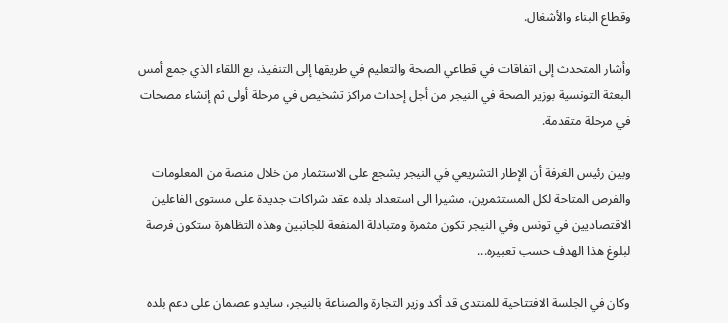وقطاع البناء والأشغال.

وأشار المتحدث إلى اتفاقات في قطاعي الصحة والتعليم في طريقها إلى التنفيذ، بع اللقاء الذي جمع أمس البعثة التونسية بوزير الصحة في النيجر من أجل إحداث مراكز تشخيص في مرحلة أولى ثم إنشاء مصحات في مرحلة متقدمة.

وبين رئيس الغرفة أن الإطار التشريعي في النيجر يشجع على الاستثمار من خلال منصة من المعلومات والفرص المتاحة لكل المستثمرين، مشيرا الى استعداد بلده عقد شراكات جديدة على مستوى الفاعلين الاقتصاديين في تونس وفي النيجر تكون مثمرة ومتبادلة المنفعة للجانبين وهذه التظاهرة ستكون فرصة لبلوغ هذا الهدف حسب تعبيره...

وكان في الجلسة الافتتاحية للمنتدى قد أكد وزير التجارة والصناعة بالنيجر، سايدو عصمان على دعم بلده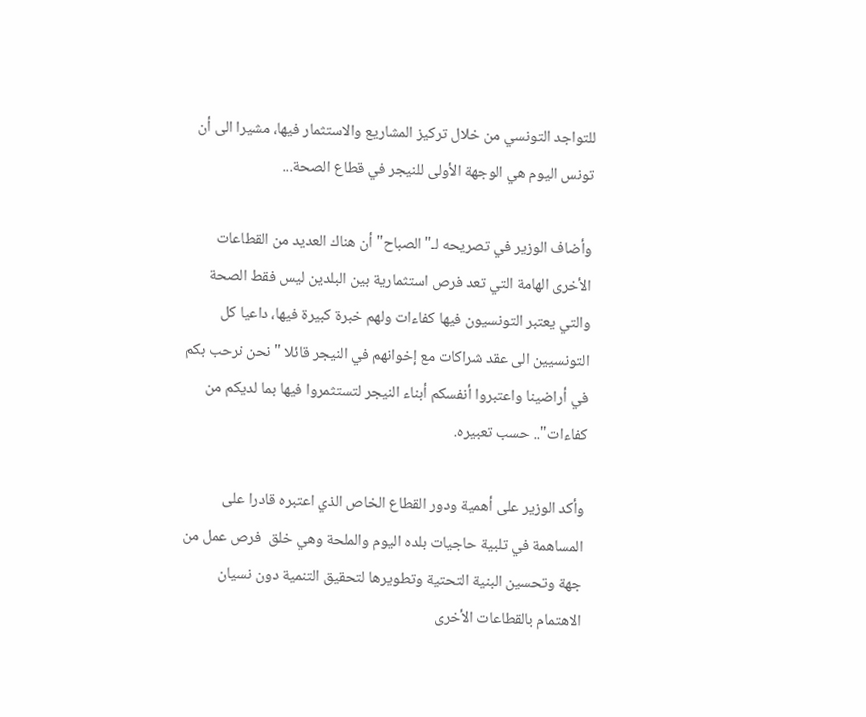للتواجد التونسي من خلال تركيز المشاريع والاستثمار فيها، مشيرا الى أن تونس اليوم هي الوجهة الأولى للنيجر في قطاع الصحة...

وأضاف الوزير في تصريحه لـ"الصباح" أن هناك العديد من القطاعات الأخرى الهامة التي تعد فرص استثمارية بين البلدين ليس فقط الصحة والتي يعتبر التونسيون فيها كفاءات ولهم خبرة كبيرة فيها، داعيا كل التونسيين الى عقد شراكات مع إخوانهم في النيجر قائلا "نحن نرحب بكم في أراضينا واعتبروا أنفسكم أبناء النيجر لتستثمروا فيها بما لديكم من كفاءات".. حسب تعبيره.

وأكد الوزير على أهمية ودور القطاع الخاص الذي اعتبره قادرا على المساهمة في تلبية حاجيات بلده اليوم والملحة وهي خلق  فرص عمل من جهة وتحسين البنية التحتية وتطويرها لتحقيق التنمية دون نسيان الاهتمام بالقطاعات الأخرى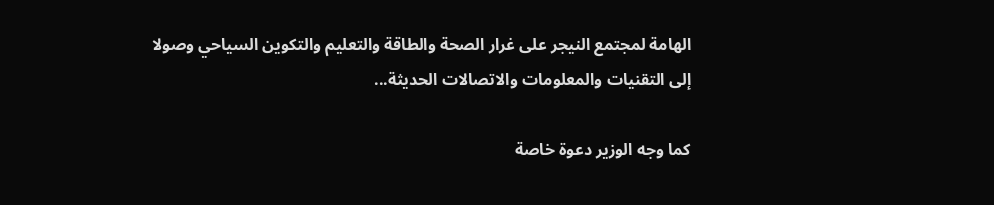الهامة لمجتمع النيجر على غرار الصحة والطاقة والتعليم والتكوين السياحي وصولا إلى التقنيات والمعلومات والاتصالات الحديثة...

كما وجه الوزير دعوة خاصة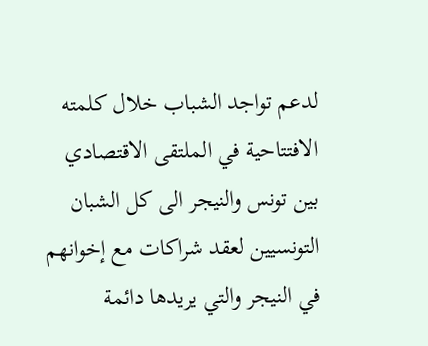لدعم تواجد الشباب خلال كلمته الافتتاحية في الملتقى الاقتصادي بين تونس والنيجر الى كل الشبان التونسيين لعقد شراكات مع إخوانهم في النيجر والتي يريدها دائمة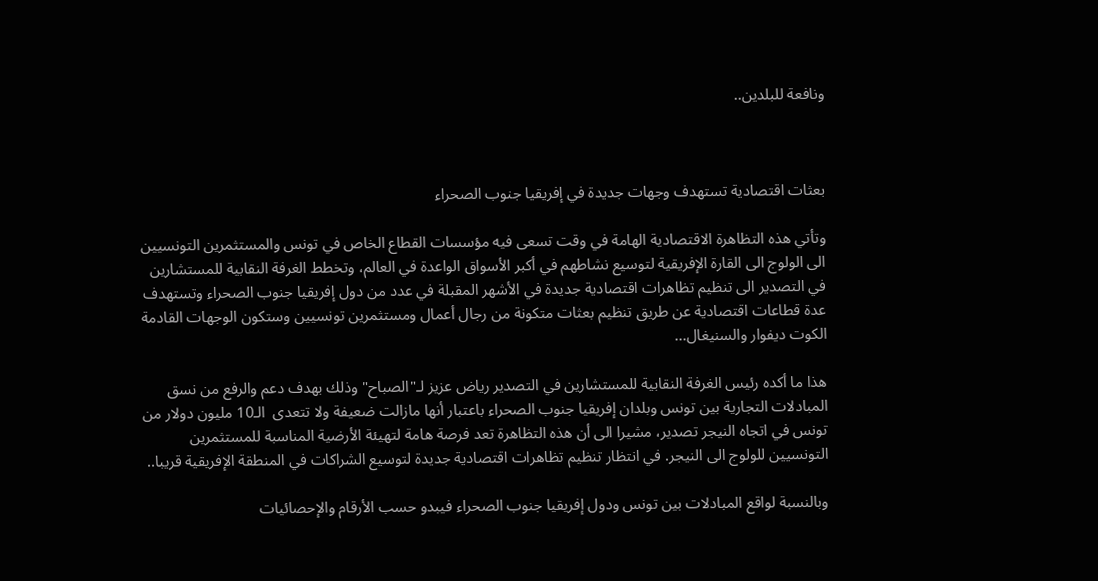ونافعة للبلدين..



بعثات اقتصادية تستهدف وجهات جديدة في إفريقيا جنوب الصحراء

وتأتي هذه التظاهرة الاقتصادية الهامة في وقت تسعى فيه مؤسسات القطاع الخاص في تونس والمستثمرين التونسيين الى الولوج الى القارة الإفريقية لتوسيع نشاطهم في أكبر الأسواق الواعدة في العالم، وتخطط الغرفة النقابية للمستشارين في التصدير الى تنظيم تظاهرات اقتصادية جديدة في الأشهر المقبلة في عدد من دول إفريقيا جنوب الصحراء وتستهدف عدة قطاعات اقتصادية عن طريق تنظيم بعثات متكونة من رجال أعمال ومستثمرين تونسيين وستكون الوجهات القادمة الكوت ديفوار والسنيغال...

هذا ما أكده رئيس الغرفة النقابية للمستشارين في التصدير رياض عزيز لـ"الصباح" وذلك بهدف دعم والرفع من نسق المبادلات التجارية بين تونس وبلدان إفريقيا جنوب الصحراء باعتبار أنها مازالت ضعيفة ولا تتعدى  الـ10 مليون دولار من تونس في اتجاه النيجر تصدير، مشيرا الى أن هذه التظاهرة تعد فرصة هامة لتهيئة الأرضية المناسبة للمستثمرين التونسيين للولوج الى النيجر. في انتظار تنظيم تظاهرات اقتصادية جديدة لتوسيع الشراكات في المنطقة الإفريقية قريبا..

وبالنسبة لواقع المبادلات بين تونس ودول إفريقيا جنوب الصحراء فيبدو حسب الأرقام والإحصائيات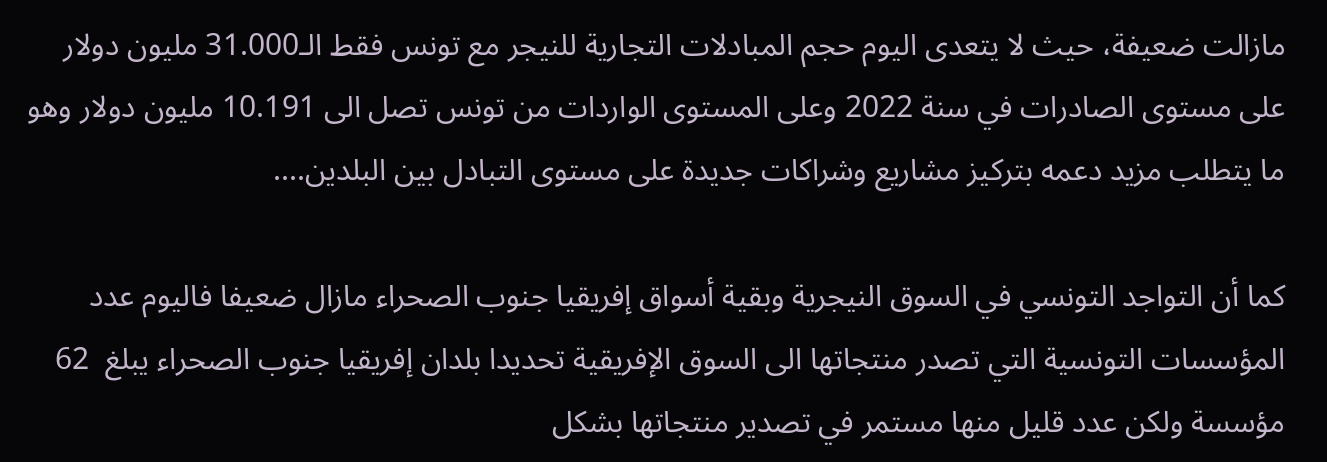مازالت ضعيفة، حيث لا يتعدى اليوم حجم المبادلات التجارية للنيجر مع تونس فقط الـ31.000 مليون دولار على مستوى الصادرات في سنة 2022 وعلى المستوى الواردات من تونس تصل الى 10.191 مليون دولار وهو ما يتطلب مزيد دعمه بتركيز مشاريع وشراكات جديدة على مستوى التبادل بين البلدين....

كما أن التواجد التونسي في السوق النيجرية وبقية أسواق إفريقيا جنوب الصحراء مازال ضعيفا فاليوم عدد المؤسسات التونسية التي تصدر منتجاتها الى السوق الإفريقية تحديدا بلدان إفريقيا جنوب الصحراء يبلغ  62 مؤسسة ولكن عدد قليل منها مستمر في تصدير منتجاتها بشكل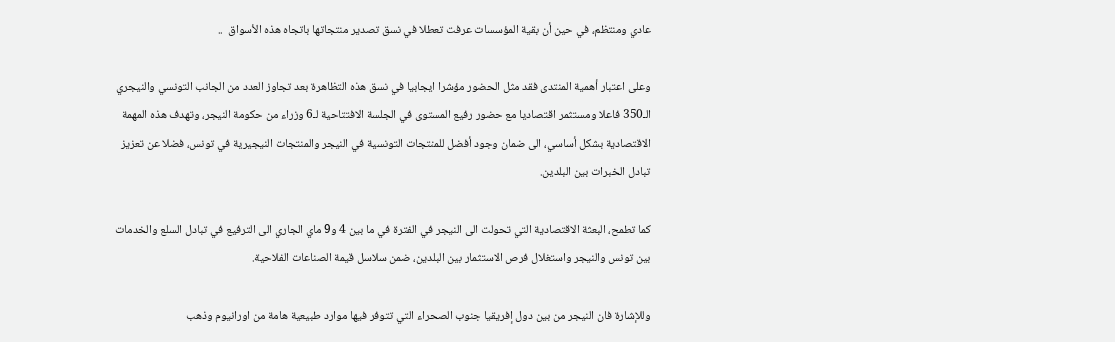عادي ومنتظم، في حين أن بقية المؤسسات عرفت تعطلا في نسق تصدير منتجاتها باتجاه هذه الأسواق  ..

وعلى اعتبار أهمية المنتدى فقد مثل الحضور مؤشرا ايجابيا في نسق هذه التظاهرة بعد تجاوز العدد من الجانب التونسي والنيجري الـ350 فاعلا ومستثمر اقتصاديا مع حضور رفيع المستوى في الجلسة الافتتاحية لـ6 وزراء من حكومة النيجر، وتهدف هذه المهمة الاقتصادية بشكل أساسي، الى ضمان وجود أفضل للمنتجات التونسية في النيجر والمنتجات النيجيرية في تونس، فضلا عن تعزيز تبادل الخبرات بين البلدين.

كما تطمح، البعثة الاقتصادية التي تحولت الى النيجر في الفترة في ما بين 4 و9 ماي الجاري الى الترفيع في تبادل السلع والخدمات بين تونس والنيجر واستغلال فرص الاستثمار بين البلدين، ضمن سلاسل قيمة الصناعات الفلاحية.

وللإشارة فان النيجر من بين دول إفريقيا جنوب الصحراء التي تتوفر فيها موارد طبيعية هامة من اورانيوم وذهب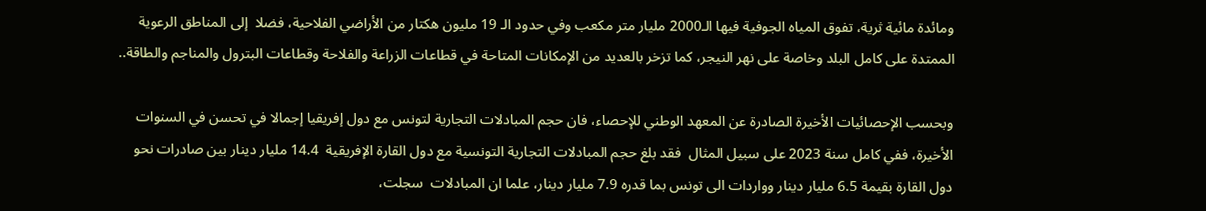ومائدة مائية ثرية، تفوق المياه الجوفية فيها الـ2000 مليار متر مكعب وفي حدود الـ 19 مليون هكتار من الأراضي الفلاحية، فضلا  إلى المناطق الرعوية الممتدة على كامل البلد وخاصة على نهر النيجر، كما تزخر بالعديد من الإمكانات المتاحة في قطاعات الزراعة والفلاحة وقطاعات البترول والمناجم والطاقة..

وبحسب الإحصائيات الأخيرة الصادرة عن المعهد الوطني للإحصاء، فان حجم المبادلات التجارية لتونس مع دول إفريقيا إجمالا في تحسن في السنوات الأخيرة، ففي كامل سنة 2023 على سبيل المثال  فقد بلغ حجم المبادلات التجارية التونسية مع دول القارة الإفريقية  14.4 مليار دينار بين صادرات نحو دول القارة بقيمة 6.5 مليار دينار وواردات الى تونس بما قدره 7.9 مليار دينار، علما ان المبادلات  سجلت،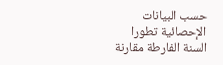حسب البيانات الإحصائية تطورا السنة الفارطة مقارنة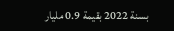بسنة 2022 بقيمة 0.9 مليار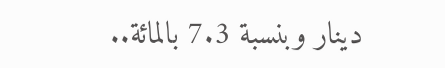دينار وبنسبة 7.3 بالمائة..